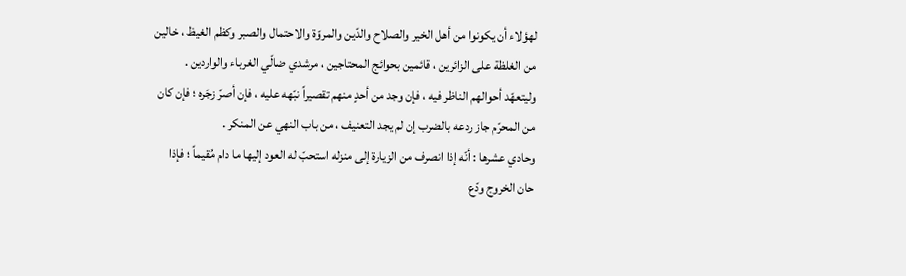لهؤلاء أن يكونوا من أهل الخير والصلاح والدّين والمروّة والاحتمال والصبر وكظم الغيظ ، خالين من الغلظة على الزائرين ، قائمين بحوائج المحتاجين ، مرشدي ضالّي الغرباء والواردين . وليتعهّد أحوالهم الناظر فيه ، فإن وجد من أحدٍ منهم تقصيراً نبّهه عليه ، فإن أصرّ زجَره ؛ فإن كان من المحرّم جاز ردعه بالضرب إن لم يجد التعنيف ، من باب النهي عن المنكر .
وحادي عشرها : أنّه إذا انصرف من الزيارة إلى منزله استحبّ له العود إليها ما دام مُقيماً ؛ فإذا حان الخروج ودّع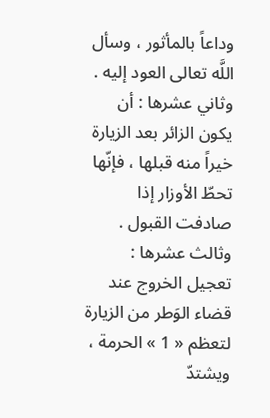وداعاً بالمأثور ، وسأل اللَّه تعالى العود إليه .
وثاني عشرها : أن يكون الزائر بعد الزيارة خيراً منه قبلها ، فإنّها تحطّ الأوزار إذا صادفت القبول .
وثالث عشرها : تعجيل الخروج عند قضاء الوَطر من الزيارة لتعظم « 1 » الحرمة ، ويشتدّ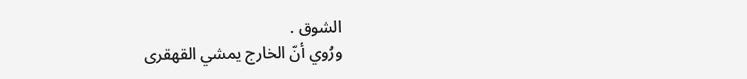الشوق .
ورُوي أنّ الخارج يمشي القهقرى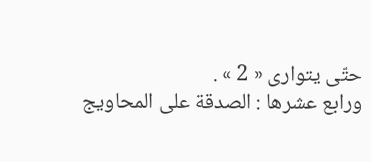حتّى يتوارى « 2 » .
ورابع عشرها : الصدقة على المحاويج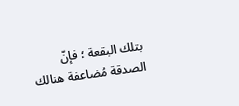بتلك البقعة ؛ فإنّ الصدقة مُضاعفة هنالك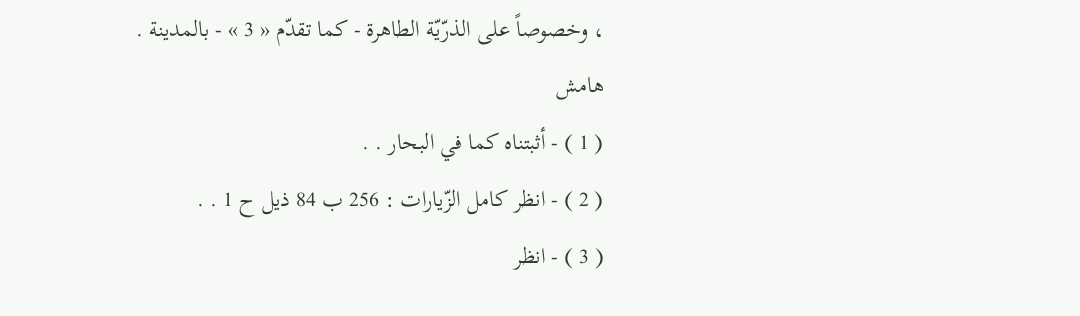، وخصوصاً على الذرّيّة الطاهرة - كما تقدّم « 3 » - بالمدينة .
هامش
( 1 ) - أثبتناه كما في البحار . .
( 2 ) - انظر كامل الزّيارات : 256 ب 84 ذيل ح 1 . .
( 3 ) - انظر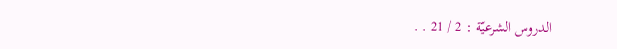الدروس الشرعيّة : 2 / 21 . .